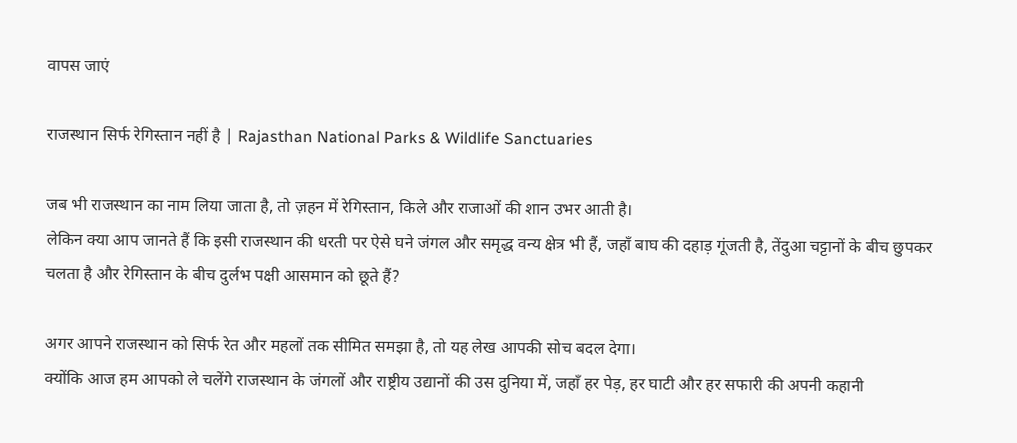वापस जाएं

राजस्थान सिर्फ रेगिस्तान नहीं है | Rajasthan National Parks & Wildlife Sanctuaries

जब भी राजस्थान का नाम लिया जाता है, तो ज़हन में रेगिस्तान, किले और राजाओं की शान उभर आती है।
लेकिन क्या आप जानते हैं कि इसी राजस्थान की धरती पर ऐसे घने जंगल और समृद्ध वन्य क्षेत्र भी हैं, जहाँ बाघ की दहाड़ गूंजती है, तेंदुआ चट्टानों के बीच छुपकर चलता है और रेगिस्तान के बीच दुर्लभ पक्षी आसमान को छूते हैं?

अगर आपने राजस्थान को सिर्फ रेत और महलों तक सीमित समझा है, तो यह लेख आपकी सोच बदल देगा।
क्योंकि आज हम आपको ले चलेंगे राजस्थान के जंगलों और राष्ट्रीय उद्यानों की उस दुनिया में, जहाँ हर पेड़, हर घाटी और हर सफारी की अपनी कहानी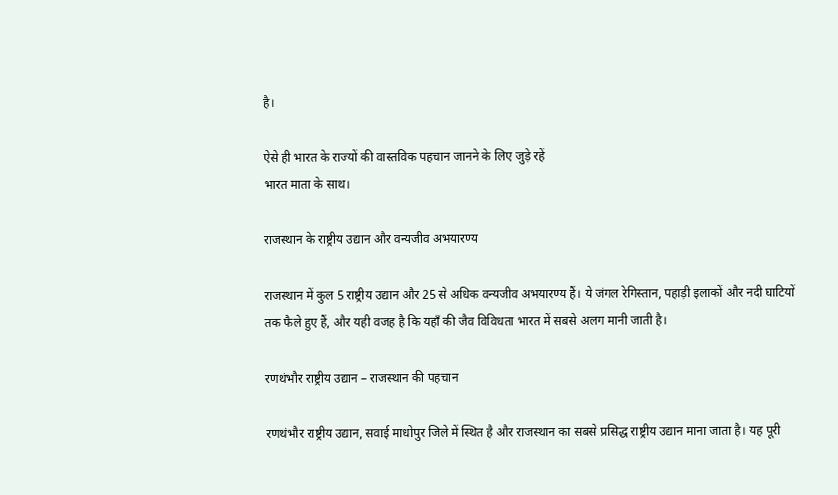है।

ऐसे ही भारत के राज्यों की वास्तविक पहचान जानने के लिए जुड़े रहें
भारत माता के साथ।

राजस्थान के राष्ट्रीय उद्यान और वन्यजीव अभयारण्य

राजस्थान में कुल 5 राष्ट्रीय उद्यान और 25 से अधिक वन्यजीव अभयारण्य हैं। ये जंगल रेगिस्तान, पहाड़ी इलाकों और नदी घाटियों तक फैले हुए हैं, और यही वजह है कि यहाँ की जैव विविधता भारत में सबसे अलग मानी जाती है।

रणथंभौर राष्ट्रीय उद्यान – राजस्थान की पहचान

रणथंभौर राष्ट्रीय उद्यान, सवाई माधोपुर जिले में स्थित है और राजस्थान का सबसे प्रसिद्ध राष्ट्रीय उद्यान माना जाता है। यह पूरी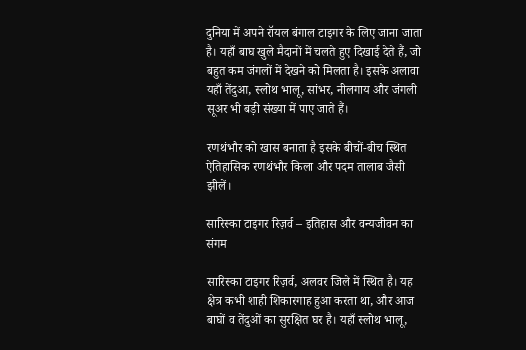दुनिया में अपने रॉयल बंगाल टाइगर के लिए जाना जाता है। यहाँ बाघ खुले मैदानों में चलते हुए दिखाई देते हैं, जो बहुत कम जंगलों में देखने को मिलता है। इसके अलावा यहाँ तेंदुआ, स्लोथ भालू, सांभर, नीलगाय और जंगली सूअर भी बड़ी संख्या में पाए जाते हैं।

रणथंभौर को खास बनाता है इसके बीचों-बीच स्थित ऐतिहासिक रणथंभौर किला और पदम तालाब जैसी झीलें।

सारिस्का टाइगर रिज़र्व – इतिहास और वन्यजीवन का संगम

सारिस्का टाइगर रिज़र्व, अलवर जिले में स्थित है। यह क्षेत्र कभी शाही शिकारगाह हुआ करता था, और आज बाघों व तेंदुओं का सुरक्षित घर है। यहाँ स्लोथ भालू,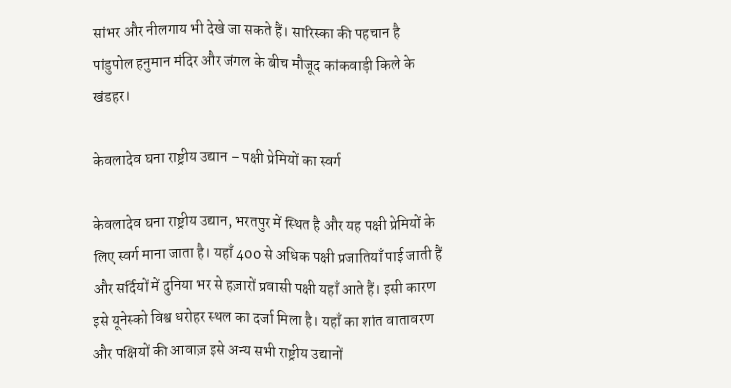सांभर और नीलगाय भी देखे जा सकते हैं। सारिस्का की पहचान है पांडुपोल हनुमान मंदिर और जंगल के बीच मौजूद कांकवाड़ी किले के खंडहर।

केवलादेव घना राष्ट्रीय उद्यान – पक्षी प्रेमियों का स्वर्ग

केवलादेव घना राष्ट्रीय उद्यान, भरतपुर में स्थित है और यह पक्षी प्रेमियों के लिए स्वर्ग माना जाता है। यहाँ 400 से अधिक पक्षी प्रजातियाँ पाई जाती हैं और सर्दियों में दुनिया भर से हज़ारों प्रवासी पक्षी यहाँ आते हैं। इसी कारण इसे यूनेस्को विश्व धरोहर स्थल का दर्जा मिला है। यहाँ का शांत वातावरण और पक्षियों की आवाज़ इसे अन्य सभी राष्ट्रीय उद्यानों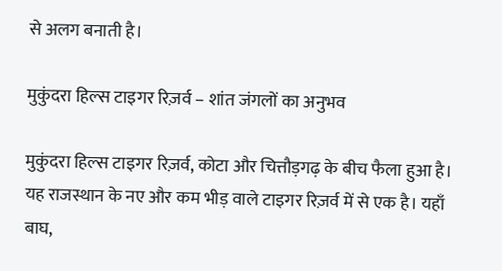से अलग बनाती है।

मुकुंदरा हिल्स टाइगर रिज़र्व – शांत जंगलों का अनुभव

मुकुंदरा हिल्स टाइगर रिज़र्व, कोटा और चित्तौड़गढ़ के बीच फैला हुआ है। यह राजस्थान के नए और कम भीड़ वाले टाइगर रिज़र्व में से एक है। यहाँ बाघ,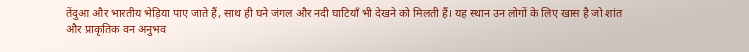तेंदुआ और भारतीय भेड़िया पाए जाते हैं, साथ ही घने जंगल और नदी घाटियाँ भी देखने को मिलती हैं। यह स्थान उन लोगों के लिए खास है जो शांत और प्राकृतिक वन अनुभव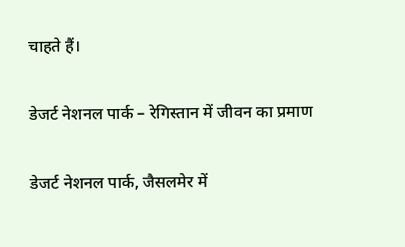चाहते हैं।

डेजर्ट नेशनल पार्क – रेगिस्तान में जीवन का प्रमाण

डेजर्ट नेशनल पार्क, जैसलमेर में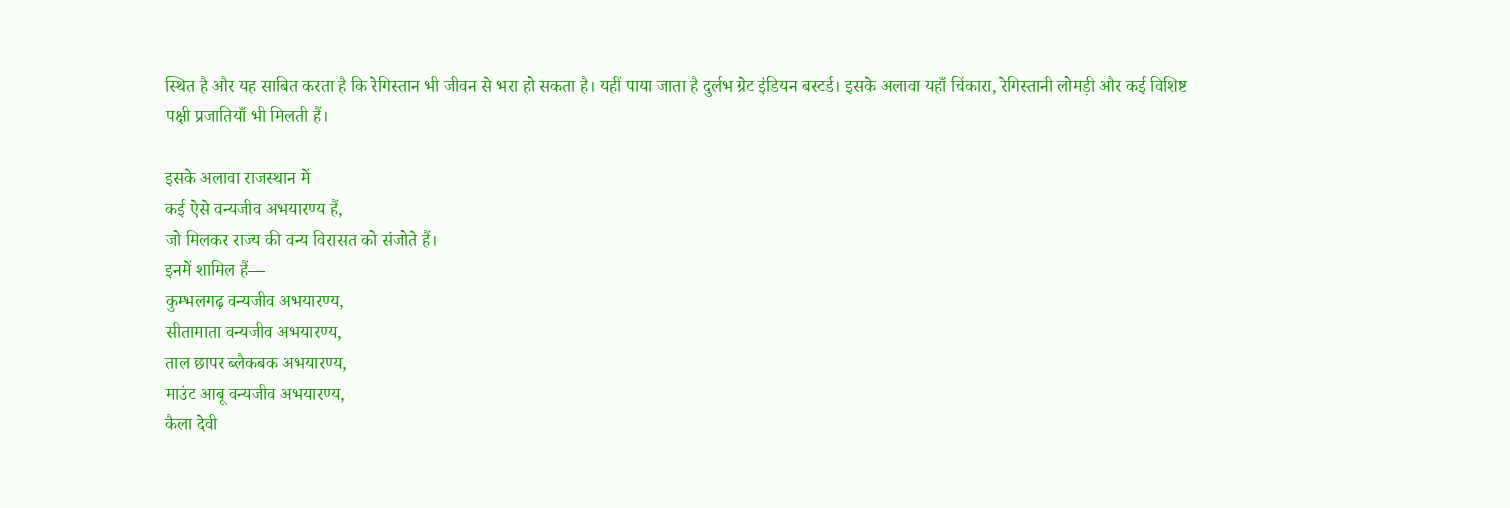स्थित है और यह साबित करता है कि रेगिस्तान भी जीवन से भरा हो सकता है। यहीं पाया जाता है दुर्लभ ग्रेट इंडियन बस्टर्ड। इसके अलावा यहाँ चिंकारा, रेगिस्तानी लोमड़ी और कई विशिष्ट पक्षी प्रजातियाँ भी मिलती हैं।

इसके अलावा राजस्थान में
कई ऐसे वन्यजीव अभयारण्य हैं,
जो मिलकर राज्य की वन्य विरासत को संजोते हैं।
इनमें शामिल हैं—
कुम्भलगढ़ वन्यजीव अभयारण्य,
सीतामाता वन्यजीव अभयारण्य,
ताल छापर ब्लैकबक अभयारण्य,
माउंट आबू वन्यजीव अभयारण्य,
कैला देवी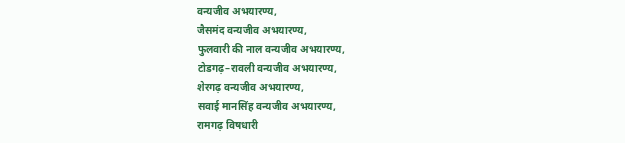वन्यजीव अभयारण्य,
जैसमंद वन्यजीव अभयारण्य,
फुलवारी की नाल वन्यजीव अभयारण्य,
टोडगढ़–रावली वन्यजीव अभयारण्य,
शेरगढ़ वन्यजीव अभयारण्य,
सवाई मानसिंह वन्यजीव अभयारण्य,
रामगढ़ विषधारी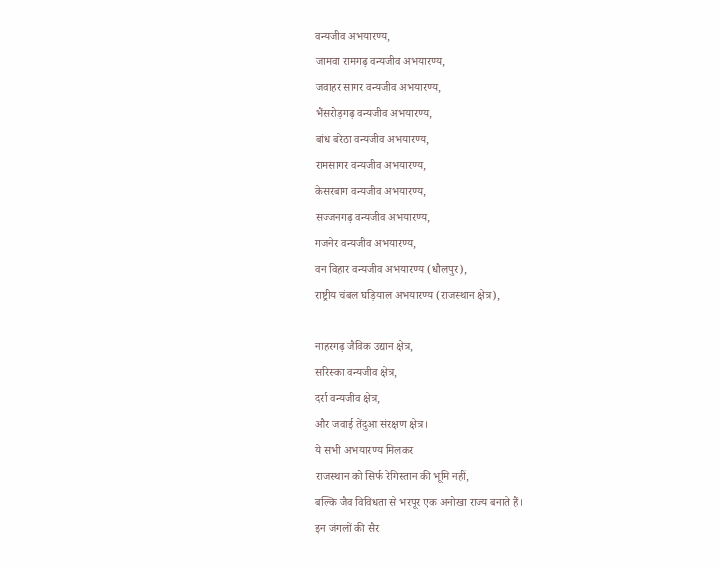वन्यजीव अभयारण्य,
जामवा रामगढ़ वन्यजीव अभयारण्य,
जवाहर सागर वन्यजीव अभयारण्य,
भैंसरोड़गढ़ वन्यजीव अभयारण्य,
बांध बरेठा वन्यजीव अभयारण्य,
रामसागर वन्यजीव अभयारण्य,
केसरबाग वन्यजीव अभयारण्य,
सज्जनगढ़ वन्यजीव अभयारण्य,
गजनेर वन्यजीव अभयारण्य,
वन विहार वन्यजीव अभयारण्य (धौलपुर),
राष्ट्रीय चंबल घड़ियाल अभयारण्य (राजस्थान क्षेत्र),

नाहरगढ़ जैविक उद्यान क्षेत्र,
सरिस्का वन्यजीव क्षेत्र,
दर्रा वन्यजीव क्षेत्र,
और जवाई तेंदुआ संरक्षण क्षेत्र।
ये सभी अभयारण्य मिलकर
राजस्थान को सिर्फ रेगिस्तान की भूमि नहीं,
बल्कि जैव विविधता से भरपूर एक अनोखा राज्य बनाते हैं।
इन जंगलों की सैर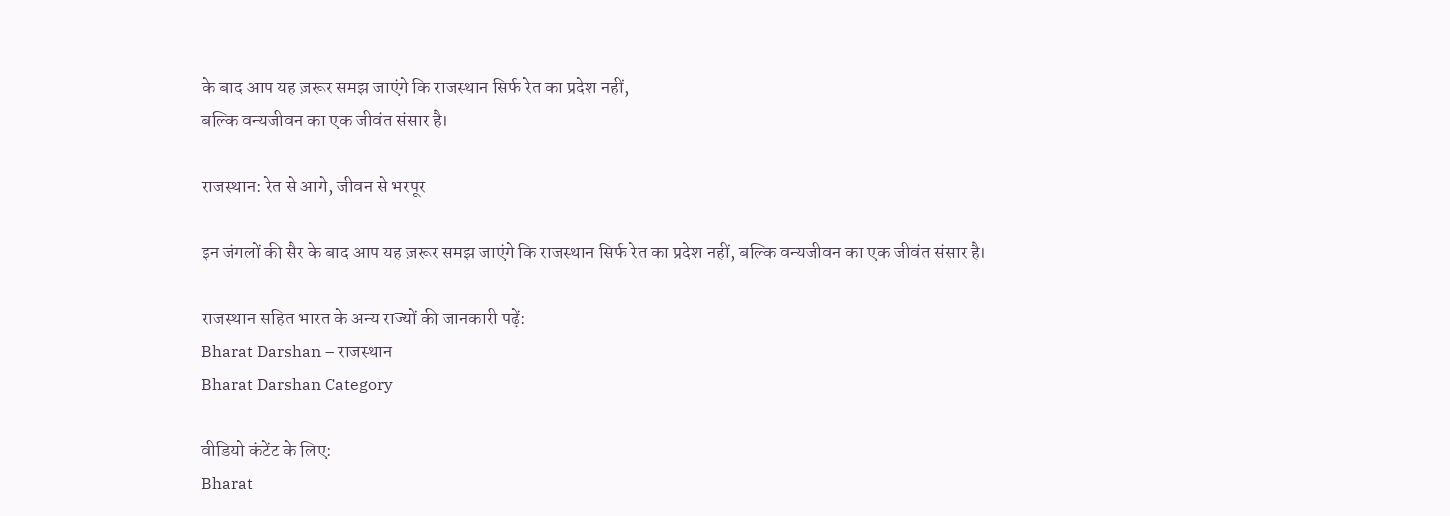के बाद आप यह ज़रूर समझ जाएंगे कि राजस्थान सिर्फ रेत का प्रदेश नहीं,
बल्कि वन्यजीवन का एक जीवंत संसार है।

राजस्थान: रेत से आगे, जीवन से भरपूर

इन जंगलों की सैर के बाद आप यह ज़रूर समझ जाएंगे कि राजस्थान सिर्फ रेत का प्रदेश नहीं, बल्कि वन्यजीवन का एक जीवंत संसार है।

राजस्थान सहित भारत के अन्य राज्यों की जानकारी पढ़ें:
Bharat Darshan – राजस्थान
Bharat Darshan Category

वीडियो कंटेंट के लिए:
Bharat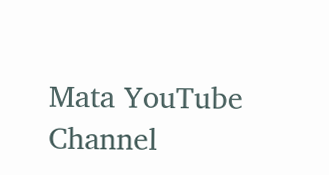Mata YouTube Channel